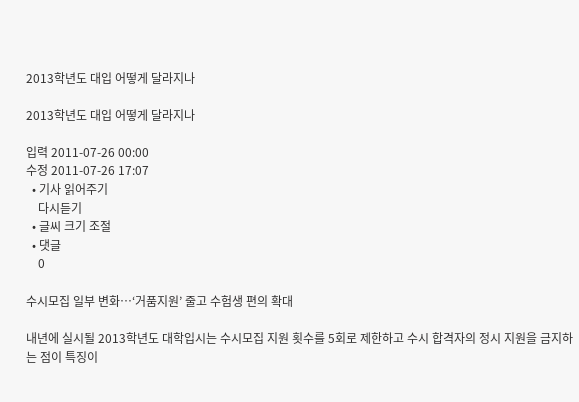2013학년도 대입 어떻게 달라지나

2013학년도 대입 어떻게 달라지나

입력 2011-07-26 00:00
수정 2011-07-26 17:07
  • 기사 읽어주기
    다시듣기
  • 글씨 크기 조절
  • 댓글
    0

수시모집 일부 변화…‘거품지원’ 줄고 수험생 편의 확대

내년에 실시될 2013학년도 대학입시는 수시모집 지원 횟수를 5회로 제한하고 수시 합격자의 정시 지원을 금지하는 점이 특징이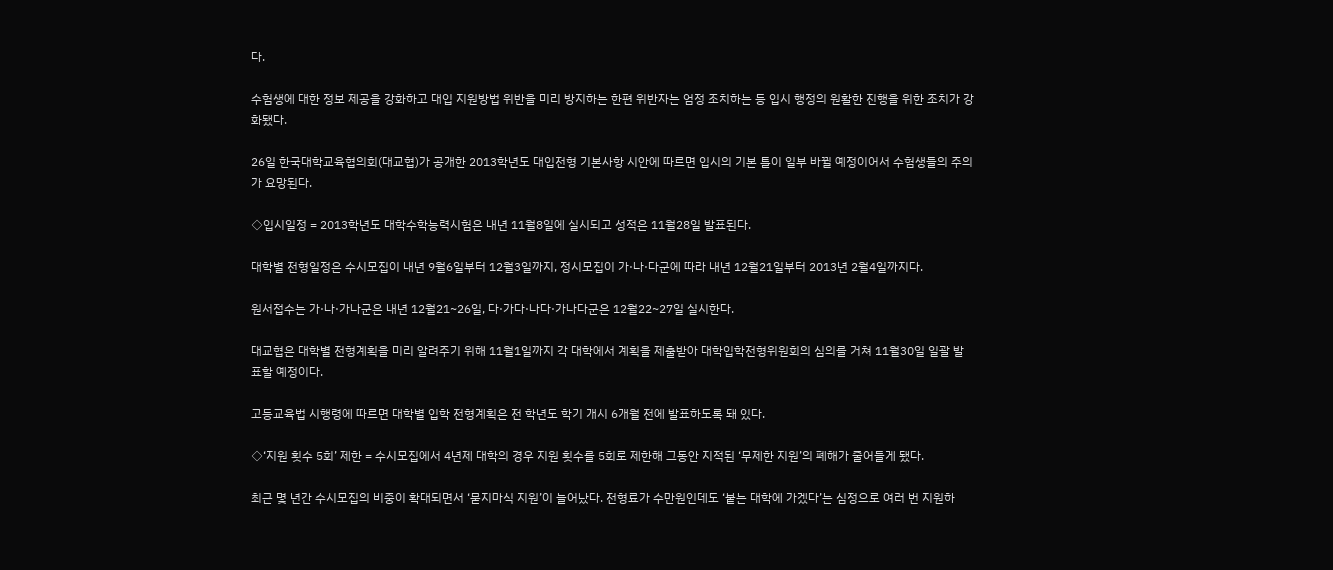다.

수험생에 대한 정보 제공을 강화하고 대입 지원방법 위반을 미리 방지하는 한편 위반자는 엄정 조치하는 등 입시 행정의 원활한 진행을 위한 조치가 강화됐다.

26일 한국대학교육협의회(대교협)가 공개한 2013학년도 대입전형 기본사항 시안에 따르면 입시의 기본 틀이 일부 바뀔 예정이어서 수험생들의 주의가 요망된다.

◇입시일정 = 2013학년도 대학수학능력시험은 내년 11월8일에 실시되고 성적은 11월28일 발표된다.

대학별 전형일정은 수시모집이 내년 9월6일부터 12월3일까지, 정시모집이 가·나·다군에 따라 내년 12월21일부터 2013년 2월4일까지다.

원서접수는 가·나·가나군은 내년 12월21~26일, 다·가다·나다·가나다군은 12월22~27일 실시한다.

대교협은 대학별 전형계획을 미리 알려주기 위해 11월1일까지 각 대학에서 계획을 제출받아 대학입학전형위원회의 심의를 거쳐 11월30일 일괄 발표할 예정이다.

고등교육법 시행령에 따르면 대학별 입학 전형계획은 전 학년도 학기 개시 6개월 전에 발표하도록 돼 있다.

◇‘지원 횟수 5회’ 제한 = 수시모집에서 4년제 대학의 경우 지원 횟수를 5회로 제한해 그동안 지적된 ‘무제한 지원’의 폐해가 줄어들게 됐다.

최근 몇 년간 수시모집의 비중이 확대되면서 ‘묻지마식 지원’이 늘어났다. 전형료가 수만원인데도 ‘붙는 대학에 가겠다’는 심정으로 여러 번 지원하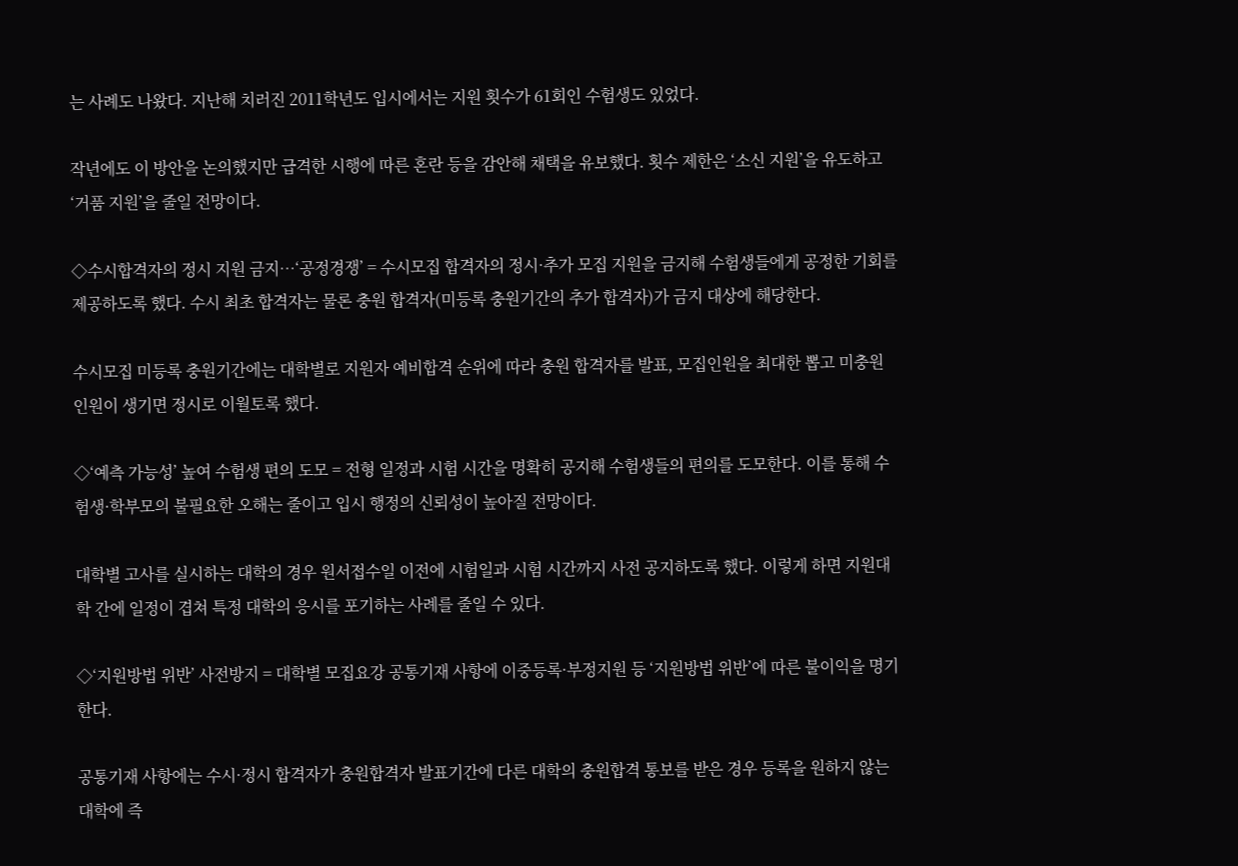는 사례도 나왔다. 지난해 치러진 2011학년도 입시에서는 지원 횟수가 61회인 수험생도 있었다.

작년에도 이 방안을 논의했지만 급격한 시행에 따른 혼란 등을 감안해 채택을 유보했다. 횟수 제한은 ‘소신 지원’을 유도하고 ‘거품 지원’을 줄일 전망이다.

◇수시합격자의 정시 지원 금지…‘공정경쟁’ = 수시모집 합격자의 정시·추가 모집 지원을 금지해 수험생들에게 공정한 기회를 제공하도록 했다. 수시 최초 합격자는 물론 충원 합격자(미등록 충원기간의 추가 합격자)가 금지 대상에 해당한다.

수시모집 미등록 충원기간에는 대학별로 지원자 예비합격 순위에 따라 충원 합격자를 발표, 모집인원을 최대한 뽑고 미충원 인원이 생기면 정시로 이월토록 했다.

◇‘예측 가능성’ 높여 수험생 편의 도모 = 전형 일정과 시험 시간을 명확히 공지해 수험생들의 편의를 도모한다. 이를 통해 수험생·학부모의 불필요한 오해는 줄이고 입시 행정의 신뢰성이 높아질 전망이다.

대학별 고사를 실시하는 대학의 경우 원서접수일 이전에 시험일과 시험 시간까지 사전 공지하도록 했다. 이렇게 하면 지원대학 간에 일정이 겹쳐 특정 대학의 응시를 포기하는 사례를 줄일 수 있다.

◇‘지원방법 위반’ 사전방지 = 대학별 모집요강 공통기재 사항에 이중등록·부정지원 등 ‘지원방법 위반’에 따른 불이익을 명기한다.

공통기재 사항에는 수시·정시 합격자가 충원합격자 발표기간에 다른 대학의 충원합격 통보를 받은 경우 등록을 원하지 않는 대학에 즉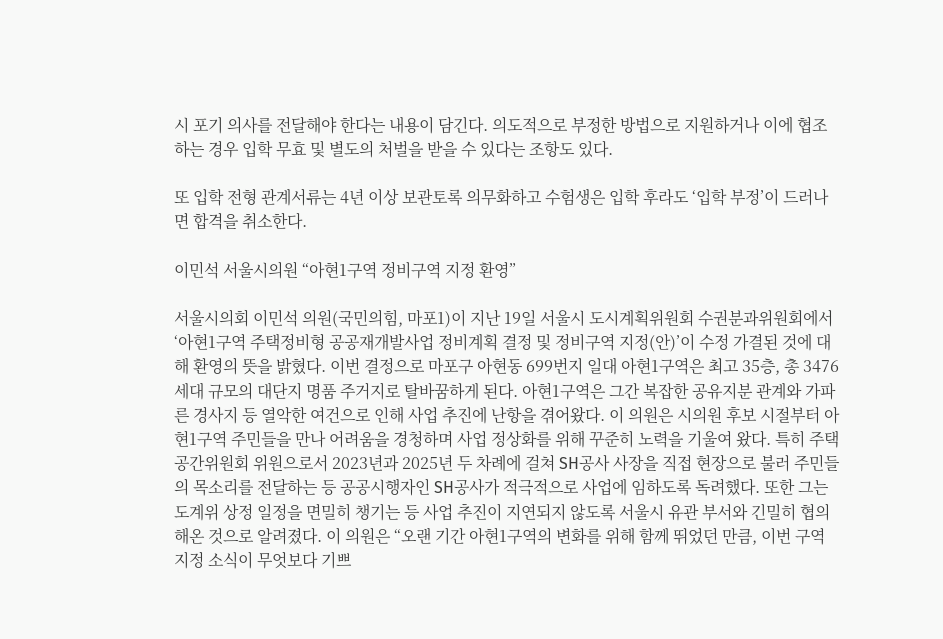시 포기 의사를 전달해야 한다는 내용이 담긴다. 의도적으로 부정한 방법으로 지원하거나 이에 협조하는 경우 입학 무효 및 별도의 처벌을 받을 수 있다는 조항도 있다.

또 입학 전형 관계서류는 4년 이상 보관토록 의무화하고 수험생은 입학 후라도 ‘입학 부정’이 드러나면 합격을 취소한다.

이민석 서울시의원 “아현1구역 정비구역 지정 환영”

서울시의회 이민석 의원(국민의힘, 마포1)이 지난 19일 서울시 도시계획위원회 수권분과위원회에서 ‘아현1구역 주택정비형 공공재개발사업 정비계획 결정 및 정비구역 지정(안)’이 수정 가결된 것에 대해 환영의 뜻을 밝혔다. 이번 결정으로 마포구 아현동 699번지 일대 아현1구역은 최고 35층, 총 3476세대 규모의 대단지 명품 주거지로 탈바꿈하게 된다. 아현1구역은 그간 복잡한 공유지분 관계와 가파른 경사지 등 열악한 여건으로 인해 사업 추진에 난항을 겪어왔다. 이 의원은 시의원 후보 시절부터 아현1구역 주민들을 만나 어려움을 경청하며 사업 정상화를 위해 꾸준히 노력을 기울여 왔다. 특히 주택공간위원회 위원으로서 2023년과 2025년 두 차례에 걸쳐 SH공사 사장을 직접 현장으로 불러 주민들의 목소리를 전달하는 등 공공시행자인 SH공사가 적극적으로 사업에 임하도록 독려했다. 또한 그는 도계위 상정 일정을 면밀히 챙기는 등 사업 추진이 지연되지 않도록 서울시 유관 부서와 긴밀히 협의해온 것으로 알려졌다. 이 의원은 “오랜 기간 아현1구역의 변화를 위해 함께 뛰었던 만큼, 이번 구역 지정 소식이 무엇보다 기쁘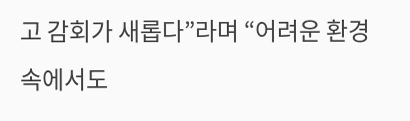고 감회가 새롭다”라며 “어려운 환경 속에서도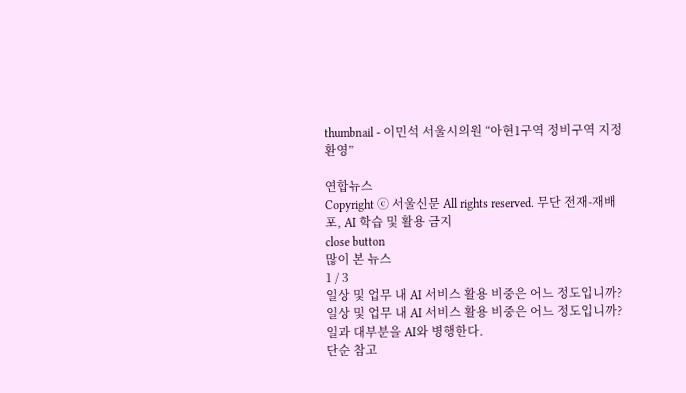thumbnail - 이민석 서울시의원 “아현1구역 정비구역 지정 환영”

연합뉴스
Copyright ⓒ 서울신문 All rights reserved. 무단 전재-재배포, AI 학습 및 활용 금지
close button
많이 본 뉴스
1 / 3
일상 및 업무 내 AI 서비스 활용 비중은 어느 정도입니까?
일상 및 업무 내 AI 서비스 활용 비중은 어느 정도입니까?
일과 대부분을 AI와 병행한다.
단순 참고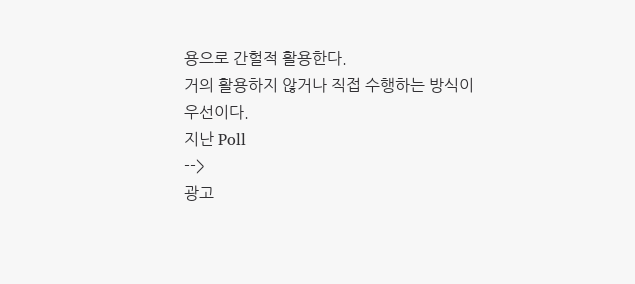용으로 간헐적 활용한다.
거의 활용하지 않거나 직접 수행하는 방식이 우선이다.
지난 Poll
-->
광고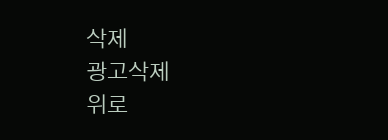삭제
광고삭제
위로